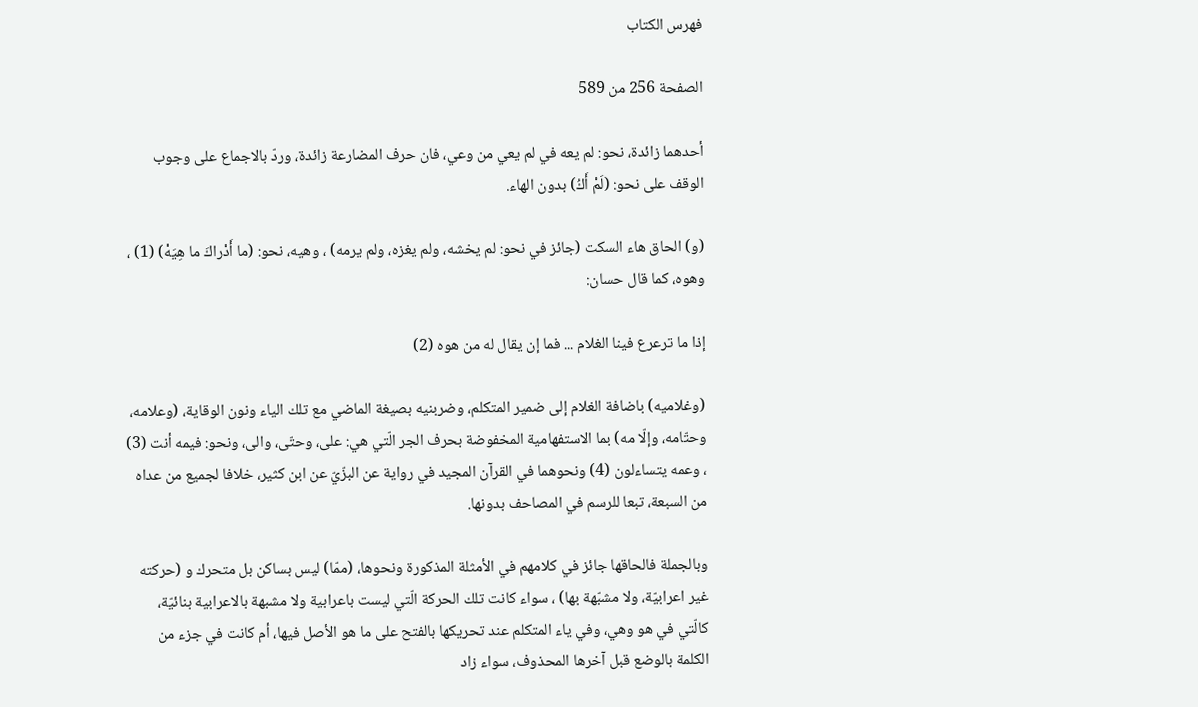فهرس الكتاب

الصفحة 256 من 589

أحدهما زائدة، نحو: لم يعه في لم يعي من وعي، فان حرف المضارعة زائدة، وردّ بالاجماع على وجوب الوقف على نحو: (لَمْ أَكُ) بدون الهاء.

(و) الحاق هاء السكت (جائز في نحو: لم يخشه، ولم يغزه، ولم يرمه) ، وهيه، نحو: (ما أَدْراكَ ما هِيَهْ) (1) ، وهوه، كما قال حسان:

إذا ما ترعرع فينا الغلام ... فما إن يقال له من هوه (2)

(وغلاميه) باضافة الغلام إلى ضمير المتكلم، وضربنيه بصيغة الماضي مع تلك الياء ونون الوقاية، (وعلامه، وحتّامه، وإلّا مه) بما الاستفهامية المخفوضة بحرف الجر الّتي هي: على، وحتّى، والى، ونحو: فيمه أنت (3) ، وعمه يتساءلون (4) ونحوهما في القرآن المجيد في رواية عن البزّيّ عن ابن كثير، خلافا لجميع من عداه من السبعة، تبعا للرسم في المصاحف بدونها.

وبالجملة فالحاقها جائز في كلامهم في الأمثلة المذكورة ونحوها، (ممّا) ليس بساكن بل متحرك و (حركته غير اعرابيّة، ولا مشبّهة بها) ، سواء كانت تلك الحركة الّتي ليست باعرابية ولا مشبهة بالاعرابية بنائيّة، كالّتي في هو وهي، وفي ياء المتكلم عند تحريكها بالفتح على ما هو الأصل فيها، أم كانت في جزء من الكلمة بالوضع قبل آخرها المحذوف، سواء زاد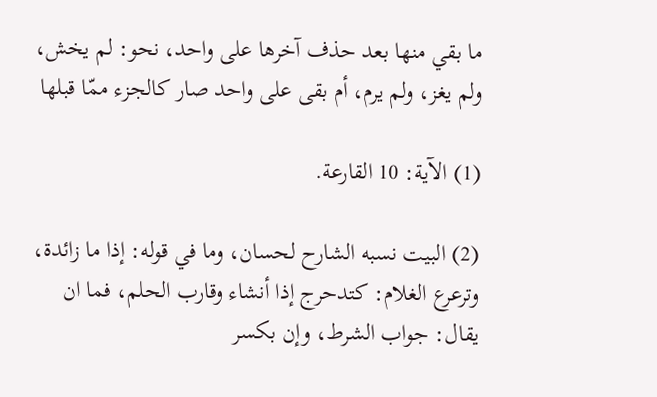ما بقي منها بعد حذف آخرها على واحد، نحو: لم يخش، ولم يغز، ولم يرم، أم بقى على واحد صار كالجزء ممّا قبلها

(1) الآية: 10 القارعة.

(2) البيت نسبه الشارح لحسان، وما في قوله: إذا ما زائدة، وترعرع الغلام: كتدحرج إذا أنشاء وقارب الحلم، فما ان يقال: جواب الشرط، وإن بكسر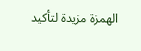الهمزة مزيدة لتأكيد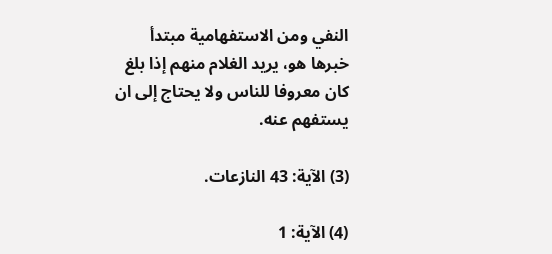النفي ومن الاستفهامية مبتدأ خبرها هو، يريد الغلام منهم إذا بلغ كان معروفا للناس ولا يحتاج إلى ان يستفهم عنه.

(3) الآية: 43 النازعات.

(4) الآية: 1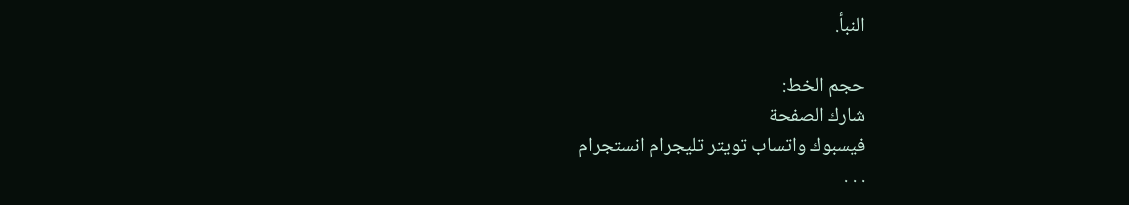النبأ.

حجم الخط:
شارك الصفحة
فيسبوك واتساب تويتر تليجرام انستجرام
. . .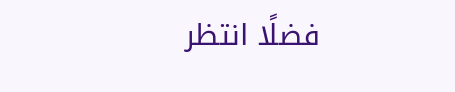فضلًا انتظر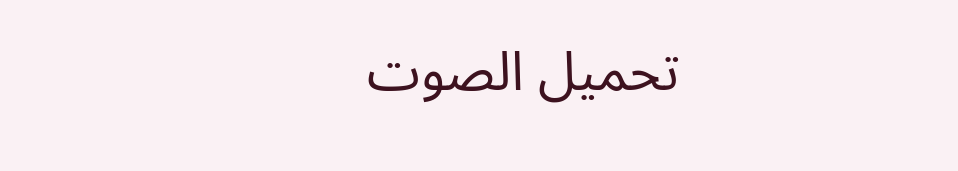تحميل الصوت